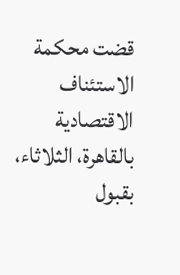قضت محكمة الاستئناف الاقتصادية بالقاهرة، الثلاثاء، بقبول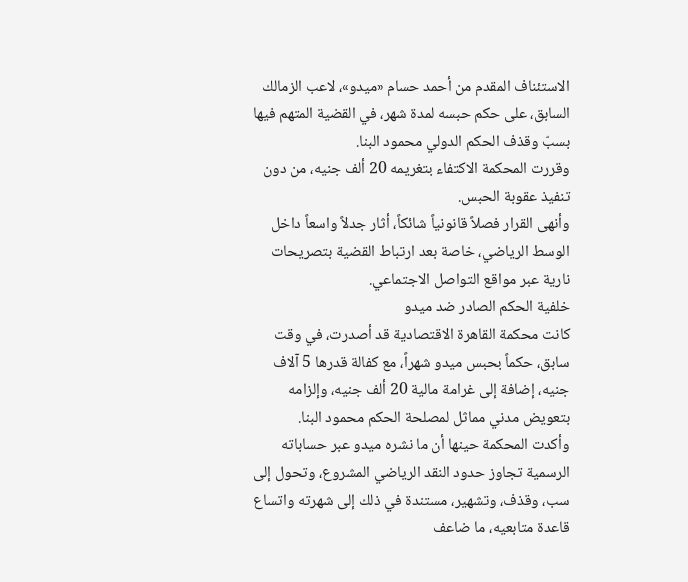الاستئناف المقدم من أحمد حسام «ميدو»، لاعب الزمالك السابق، على حكم حبسه لمدة شهر، في القضية المتهم فيها بسبّ وقذف الحكم الدولي محمود البنا.
وقررت المحكمة الاكتفاء بتغريمه 20 ألف جنيه، من دون تنفيذ عقوبة الحبس.
وأنهى القرار فصلاً قانونياً شائكاً، أثار جدلاً واسعاً داخل الوسط الرياضي، خاصة بعد ارتباط القضية بتصريحات نارية عبر مواقع التواصل الاجتماعي.
خلفية الحكم الصادر ضد ميدو
كانت محكمة القاهرة الاقتصادية قد أصدرت، في وقت سابق، حكماً بحبس ميدو شهراً، مع كفالة قدرها 5 آلاف جنيه، إضافة إلى غرامة مالية 20 ألف جنيه، وإلزامه بتعويض مدني مماثل لمصلحة الحكم محمود البنا.
وأكدت المحكمة حينها أن ما نشره ميدو عبر حساباته الرسمية تجاوز حدود النقد الرياضي المشروع، وتحول إلى سب، وقذف، وتشهير، مستندة في ذلك إلى شهرته واتساع قاعدة متابعيه، ما ضاعف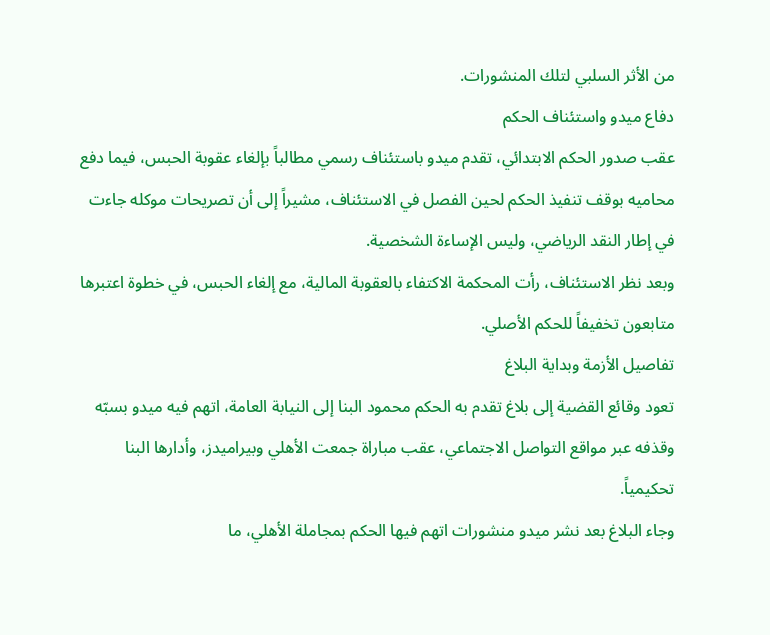من الأثر السلبي لتلك المنشورات.
دفاع ميدو واستئناف الحكم
عقب صدور الحكم الابتدائي، تقدم ميدو باستئناف رسمي مطالباً بإلغاء عقوبة الحبس، فيما دفع محاميه بوقف تنفيذ الحكم لحين الفصل في الاستئناف، مشيراً إلى أن تصريحات موكله جاءت في إطار النقد الرياضي، وليس الإساءة الشخصية.
وبعد نظر الاستئناف، رأت المحكمة الاكتفاء بالعقوبة المالية، مع إلغاء الحبس، في خطوة اعتبرها متابعون تخفيفاً للحكم الأصلي.
تفاصيل الأزمة وبداية البلاغ
تعود وقائع القضية إلى بلاغ تقدم به الحكم محمود البنا إلى النيابة العامة، اتهم فيه ميدو بسبّه وقذفه عبر مواقع التواصل الاجتماعي، عقب مباراة جمعت الأهلي وبيراميدز، وأدارها البنا تحكيمياً.
وجاء البلاغ بعد نشر ميدو منشورات اتهم فيها الحكم بمجاملة الأهلي، ما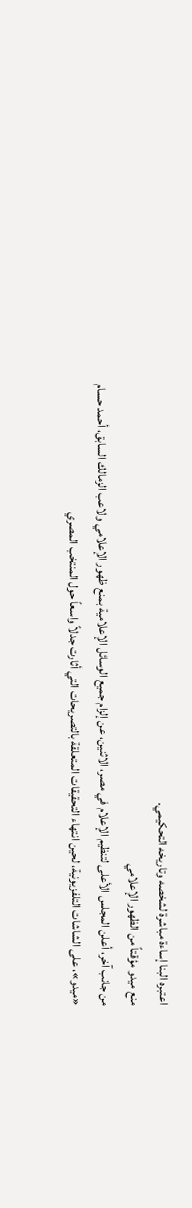اعتبره البنا إساءة مباشرة لشخصه وتاريخه التحكيمي.
منع ميدو مؤقتاً من الظهور الإعلامي
من جانب آخر، أعلن المجلس الأعلى لتنظيم الإعلام في مصر، الاثنين، عن إلزام جميع الوسائل الإعلامية بمنع ظهور الإعلامي ولاعب الزمالك السابق، أحمد حسام «ميدو»، على الشاشات التلفزيونية، لحين انتهاء التحقيقات المتعلقة بالتصريحات التي أثارت جدلاً واسعاً حول المنتخب المصري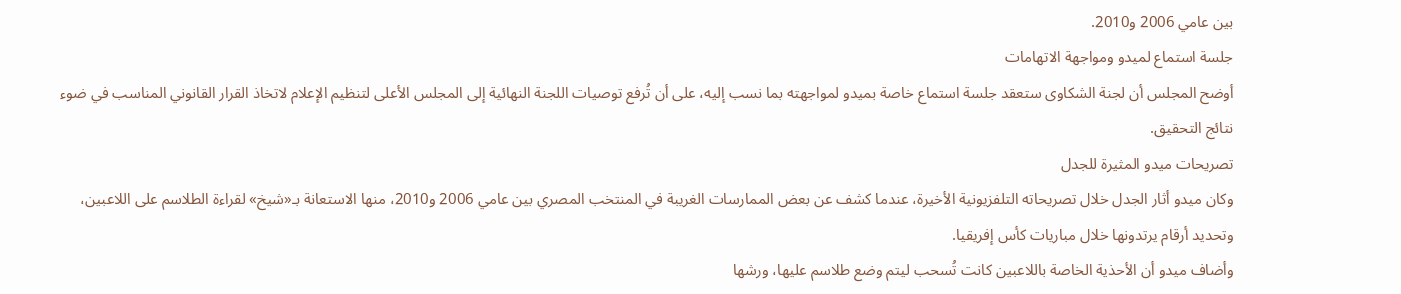بين عامي 2006 و2010.
جلسة استماع لميدو ومواجهة الاتهامات
أوضح المجلس أن لجنة الشكاوى ستعقد جلسة استماع خاصة بميدو لمواجهته بما نسب إليه، على أن تُرفع توصيات اللجنة النهائية إلى المجلس الأعلى لتنظيم الإعلام لاتخاذ القرار القانوني المناسب في ضوء نتائج التحقيق.
تصريحات ميدو المثيرة للجدل
وكان ميدو أثار الجدل خلال تصريحاته التلفزيونية الأخيرة، عندما كشف عن بعض الممارسات الغريبة في المنتخب المصري بين عامي 2006 و2010، منها الاستعانة بـ«شيخ» لقراءة الطلاسم على اللاعبين، وتحديد أرقام يرتدونها خلال مباريات كأس إفريقيا.
وأضاف ميدو أن الأحذية الخاصة باللاعبين كانت تُسحب ليتم وضع طلاسم عليها، ورشها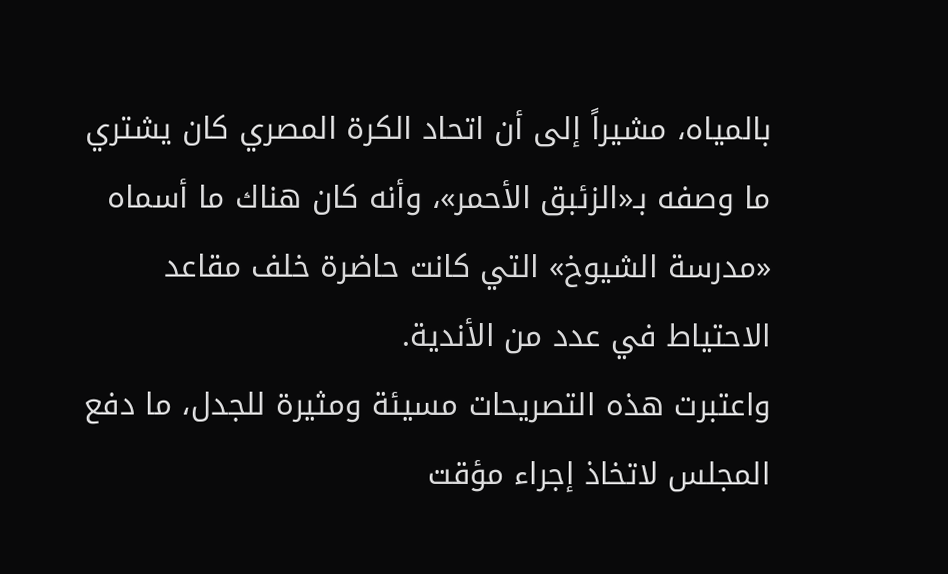بالمياه، مشيراً إلى أن اتحاد الكرة المصري كان يشتري ما وصفه بـ«الزئبق الأحمر»، وأنه كان هناك ما أسماه «مدرسة الشيوخ» التي كانت حاضرة خلف مقاعد الاحتياط في عدد من الأندية.
واعتبرت هذه التصريحات مسيئة ومثيرة للجدل، ما دفع المجلس لاتخاذ إجراء مؤقت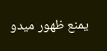يمنع ظهور ميدو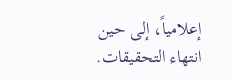إعلامياً، إلى حين انتهاء التحقيقات.